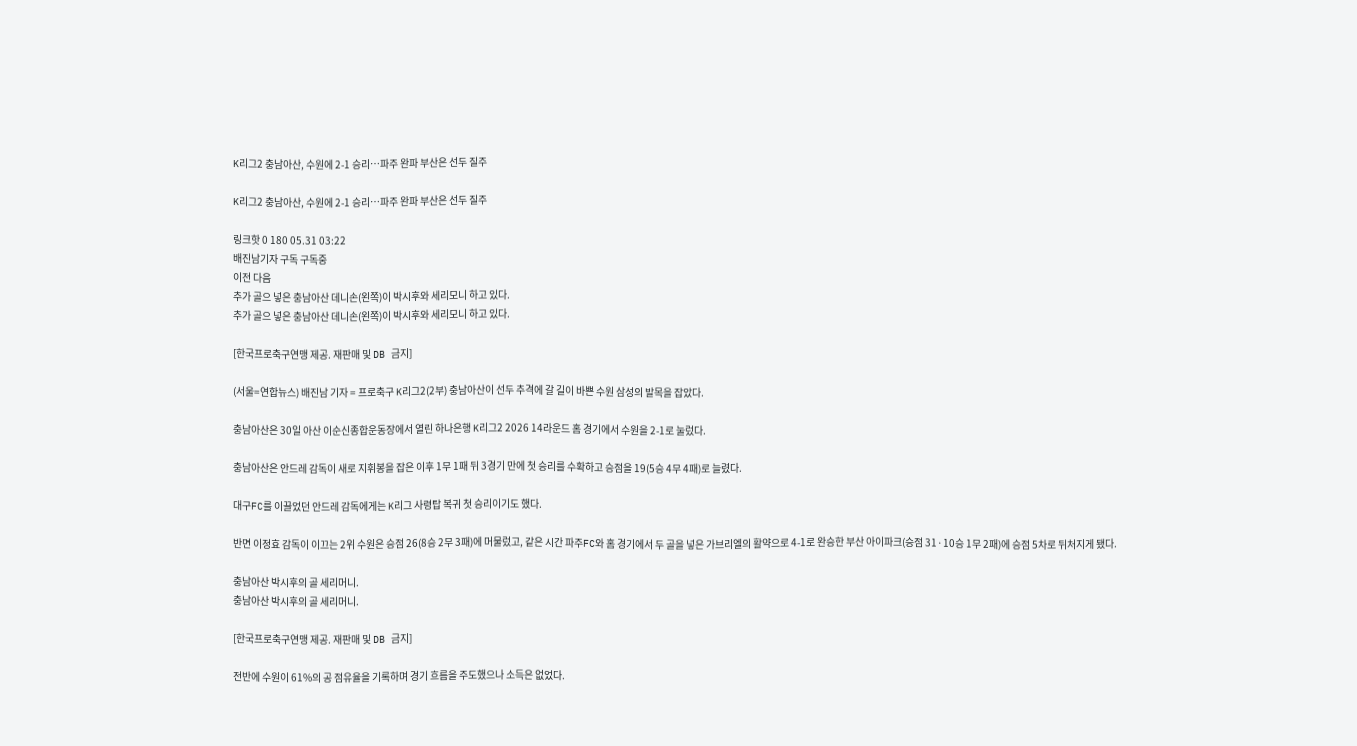K리그2 충남아산, 수원에 2-1 승리…파주 완파 부산은 선두 질주

K리그2 충남아산, 수원에 2-1 승리…파주 완파 부산은 선두 질주

링크핫 0 180 05.31 03:22
배진남기자 구독 구독중
이전 다음
추가 골으 넣은 충남아산 데니손(왼쪽)이 박시후와 세리모니 하고 있다.
추가 골으 넣은 충남아산 데니손(왼쪽)이 박시후와 세리모니 하고 있다.

[한국프로축구연맹 제공. 재판매 및 DB 금지]

(서울=연합뉴스) 배진남 기자 = 프로축구 K리그2(2부) 충남아산이 선두 추격에 갈 길이 바쁜 수원 삼성의 발목을 잡았다.

충남아산은 30일 아산 이순신종합운동장에서 열린 하나은행 K리그2 2026 14라운드 홈 경기에서 수원을 2-1로 눌렀다.

충남아산은 안드레 감독이 새로 지휘봉을 잡은 이후 1무 1패 뒤 3경기 만에 첫 승리를 수확하고 승점을 19(5승 4무 4패)로 늘렸다.

대구FC를 이끌었던 안드레 감독에게는 K리그 사령탑 복귀 첫 승리이기도 했다.

반면 이정효 감독이 이끄는 2위 수원은 승점 26(8승 2무 3패)에 머물렀고, 같은 시간 파주FC와 홈 경기에서 두 골을 넣은 가브리엘의 활약으로 4-1로 완승한 부산 아이파크(승점 31·10승 1무 2패)에 승점 5차로 뒤처지게 됐다.

충남아산 박시후의 골 세리머니.
충남아산 박시후의 골 세리머니.

[한국프로축구연맹 제공. 재판매 및 DB 금지]

전반에 수원이 61%의 공 점유율을 기록하며 경기 흐름을 주도했으나 소득은 없었다.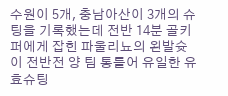수원이 5개, 충남아산이 3개의 슈팅을 기록했는데 전반 14분 골키퍼에게 잡힌 파울리뇨의 왼발슛이 전반전 양 팀 통틀어 유일한 유효슈팅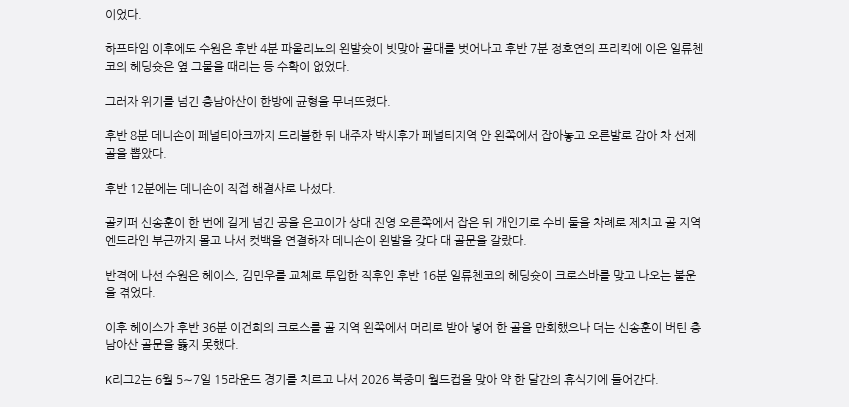이었다.

하프타임 이후에도 수원은 후반 4분 파울리뇨의 왼발슛이 빗맞아 골대를 벗어나고 후반 7분 정호연의 프리킥에 이은 일류첸코의 헤딩슛은 옆 그물을 때리는 등 수확이 없었다.

그러자 위기를 넘긴 충남아산이 한방에 균형을 무너뜨렸다.

후반 8분 데니손이 페널티아크까지 드리블한 뒤 내주자 박시후가 페널티지역 안 왼쪽에서 잡아놓고 오른발로 감아 차 선제골을 뽑았다.

후반 12분에는 데니손이 직접 해결사로 나섰다.

골키퍼 신송훈이 한 번에 길게 넘긴 공을 은고이가 상대 진영 오른쪽에서 잡은 뒤 개인기로 수비 둘을 차례로 제치고 골 지역 엔드라인 부근까지 몰고 나서 컷백을 연결하자 데니손이 왼발을 갖다 대 골문을 갈랐다.

반격에 나선 수원은 헤이스, 김민우를 교체로 투입한 직후인 후반 16분 일류첸코의 헤딩슛이 크로스바를 맞고 나오는 불운을 겪었다.

이후 헤이스가 후반 36분 이건희의 크로스를 골 지역 왼쪽에서 머리로 받아 넣어 한 골을 만회했으나 더는 신송훈이 버틴 충남아산 골문을 뚫지 못했다.

K리그2는 6월 5∼7일 15라운드 경기를 치르고 나서 2026 북중미 월드컵을 맞아 약 한 달간의 휴식기에 들어간다.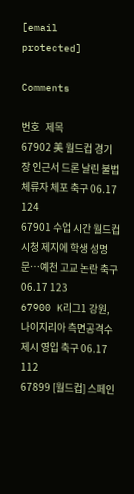[email protected]

Comments

번호   제목
67902 美 월드컵 경기장 인근서 드론 날린 불법체류자 체포 축구 06.17 124
67901 수업 시간 월드컵 시청 제지에 학생 성명문…예천 고교 논란 축구 06.17 123
67900 K리그1 강원, 나이지리아 측면공격수 제시 영입 축구 06.17 112
67899 [월드컵] 스페인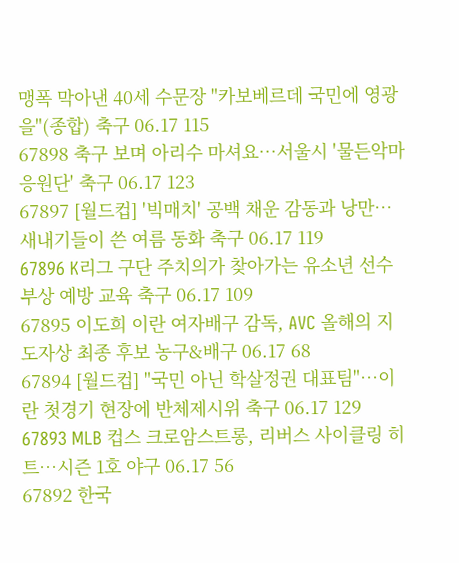맹폭 막아낸 40세 수문장 "카보베르데 국민에 영광을"(종합) 축구 06.17 115
67898 축구 보며 아리수 마셔요…서울시 '물든악마 응원단' 축구 06.17 123
67897 [월드컵] '빅매치' 공백 채운 감동과 낭만…새내기들이 쓴 여름 동화 축구 06.17 119
67896 K리그 구단 주치의가 찾아가는 유소년 선수 부상 예방 교육 축구 06.17 109
67895 이도희 이란 여자배구 감독, AVC 올해의 지도자상 최종 후보 농구&배구 06.17 68
67894 [월드컵] "국민 아닌 학살정권 대표팀"…이란 첫경기 현장에 반체제시위 축구 06.17 129
67893 MLB 컵스 크로암스트롱, 리버스 사이클링 히트…시즌 1호 야구 06.17 56
67892 한국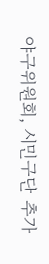야구위원회, 시민구단 추가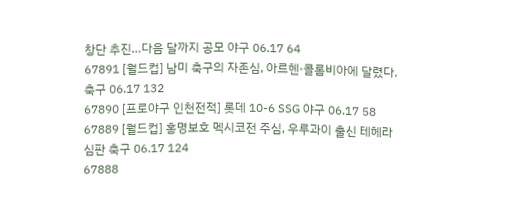창단 추진…다음 달까지 공모 야구 06.17 64
67891 [월드컵] 남미 축구의 자존심, 아르헨·콜롬비아에 달렸다. 축구 06.17 132
67890 [프로야구 인천전적] 롯데 10-6 SSG 야구 06.17 58
67889 [월드컵] 홍명보호 멕시코전 주심, 우루과이 출신 테헤라 심판 축구 06.17 124
67888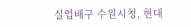실업배구 수원시청, 현대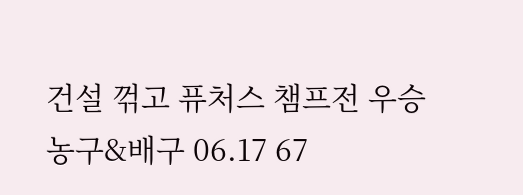건설 꺾고 퓨처스 챔프전 우승 농구&배구 06.17 67